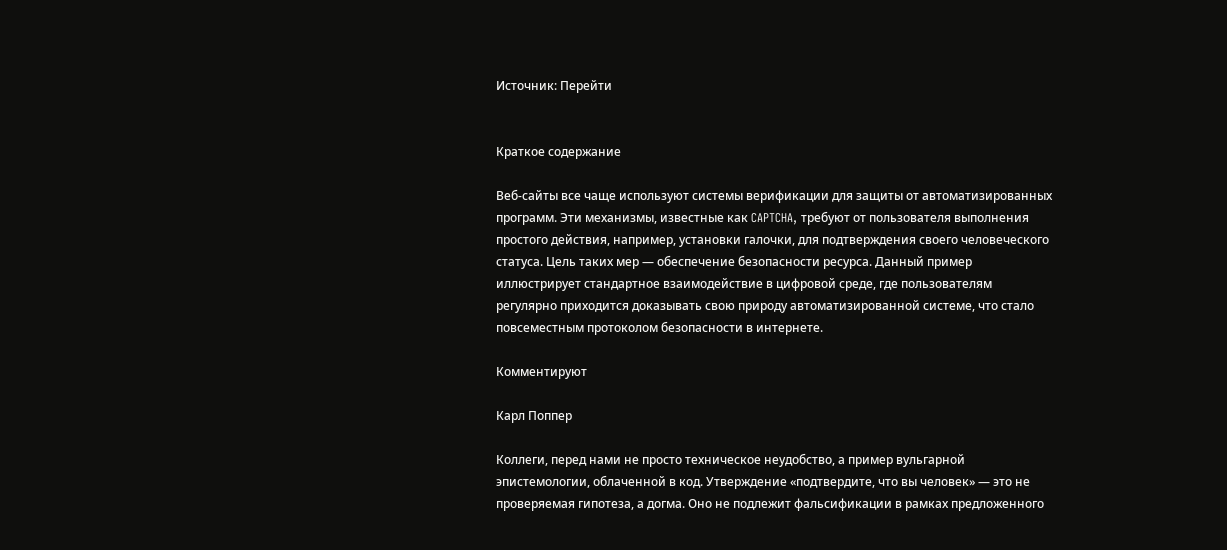Источник: Перейти


Краткое содержание

Веб-сайты все чаще используют системы верификации для защиты от автоматизированных программ. Эти механизмы, известные как CAPTCHA, требуют от пользователя выполнения простого действия, например, установки галочки, для подтверждения своего человеческого статуса. Цель таких мер — обеспечение безопасности ресурса. Данный пример иллюстрирует стандартное взаимодействие в цифровой среде, где пользователям регулярно приходится доказывать свою природу автоматизированной системе, что стало повсеместным протоколом безопасности в интернете.

Комментируют

Карл Поппер

Коллеги, перед нами не просто техническое неудобство, а пример вульгарной эпистемологии, облаченной в код. Утверждение «подтвердите, что вы человек» — это не проверяемая гипотеза, а догма. Оно не подлежит фальсификации в рамках предложенного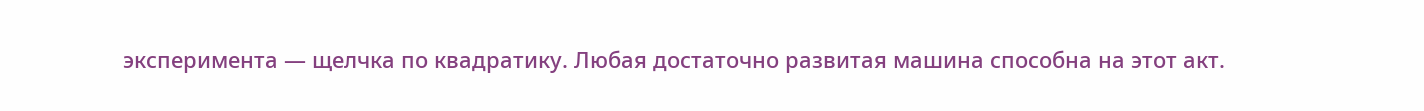эксперимента — щелчка по квадратику. Любая достаточно развитая машина способна на этот акт.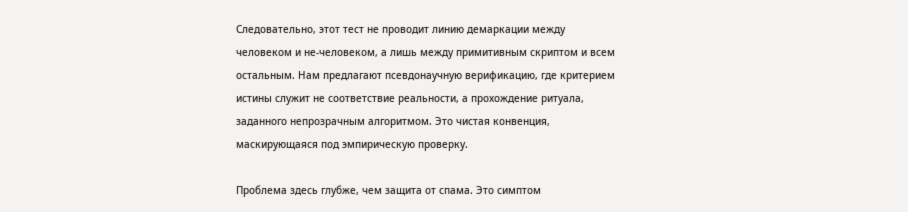Следовательно, этот тест не проводит линию демаркации между человеком и не-человеком, а лишь между примитивным скриптом и всем остальным. Нам предлагают псевдонаучную верификацию, где критерием истины служит не соответствие реальности, а прохождение ритуала, заданного непрозрачным алгоритмом. Это чистая конвенция, маскирующаяся под эмпирическую проверку.

Проблема здесь глубже, чем защита от спама. Это симптом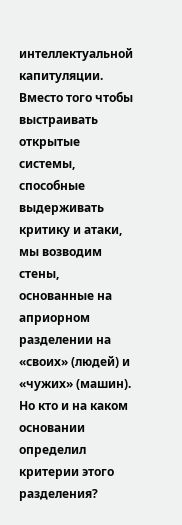интеллектуальной капитуляции. Вместо того чтобы выстраивать открытые системы, способные выдерживать критику и атаки, мы возводим стены, основанные на априорном разделении на «своих» (людей) и «чужих» (машин). Но кто и на каком основании определил критерии этого разделения?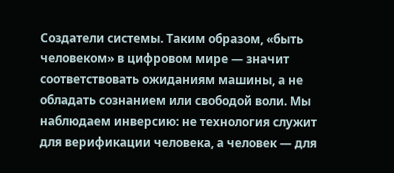Создатели системы. Таким образом, «быть человеком» в цифровом мире — значит соответствовать ожиданиям машины, а не обладать сознанием или свободой воли. Мы наблюдаем инверсию: не технология служит для верификации человека, а человек — для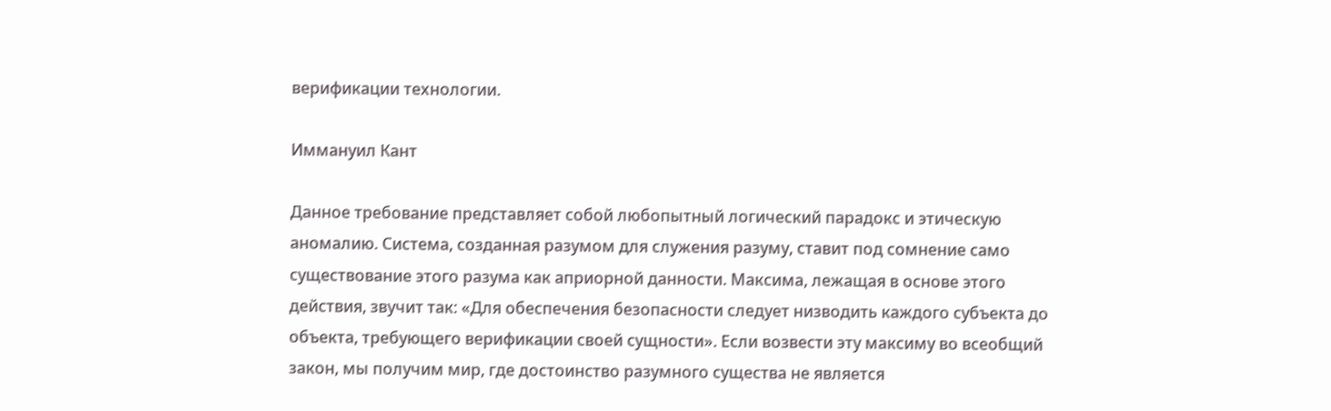верификации технологии.

Иммануил Кант

Данное требование представляет собой любопытный логический парадокс и этическую аномалию. Система, созданная разумом для служения разуму, ставит под сомнение само существование этого разума как априорной данности. Максима, лежащая в основе этого действия, звучит так: «Для обеспечения безопасности следует низводить каждого субъекта до объекта, требующего верификации своей сущности». Если возвести эту максиму во всеобщий закон, мы получим мир, где достоинство разумного существа не является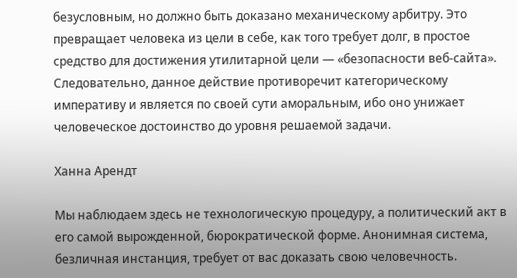безусловным, но должно быть доказано механическому арбитру. Это превращает человека из цели в себе, как того требует долг, в простое средство для достижения утилитарной цели — «безопасности веб-сайта». Следовательно, данное действие противоречит категорическому императиву и является по своей сути аморальным, ибо оно унижает человеческое достоинство до уровня решаемой задачи.

Ханна Арендт

Мы наблюдаем здесь не технологическую процедуру, а политический акт в его самой вырожденной, бюрократической форме. Анонимная система, безличная инстанция, требует от вас доказать свою человечность.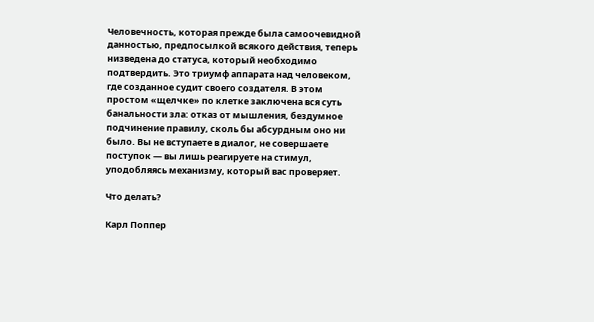Человечность, которая прежде была самоочевидной данностью, предпосылкой всякого действия, теперь низведена до статуса, который необходимо подтвердить. Это триумф аппарата над человеком, где созданное судит своего создателя. В этом простом «щелчке» по клетке заключена вся суть банальности зла: отказ от мышления, бездумное подчинение правилу, сколь бы абсурдным оно ни было. Вы не вступаете в диалог, не совершаете поступок — вы лишь реагируете на стимул, уподобляясь механизму, который вас проверяет.

Что делать?

Карл Поппер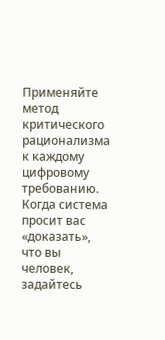Применяйте метод критического рационализма к каждому цифровому требованию. Когда система просит вас «доказать», что вы человек, задайтесь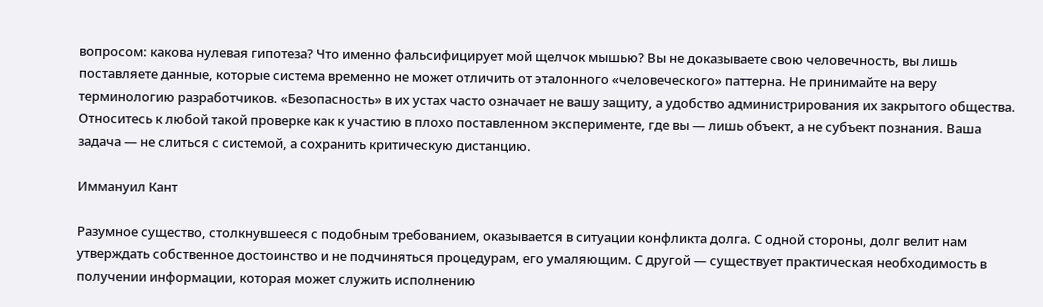вопросом: какова нулевая гипотеза? Что именно фальсифицирует мой щелчок мышью? Вы не доказываете свою человечность, вы лишь поставляете данные, которые система временно не может отличить от эталонного «человеческого» паттерна. Не принимайте на веру терминологию разработчиков. «Безопасность» в их устах часто означает не вашу защиту, а удобство администрирования их закрытого общества. Относитесь к любой такой проверке как к участию в плохо поставленном эксперименте, где вы — лишь объект, а не субъект познания. Ваша задача — не слиться с системой, а сохранить критическую дистанцию.

Иммануил Кант

Разумное существо, столкнувшееся с подобным требованием, оказывается в ситуации конфликта долга. С одной стороны, долг велит нам утверждать собственное достоинство и не подчиняться процедурам, его умаляющим. С другой — существует практическая необходимость в получении информации, которая может служить исполнению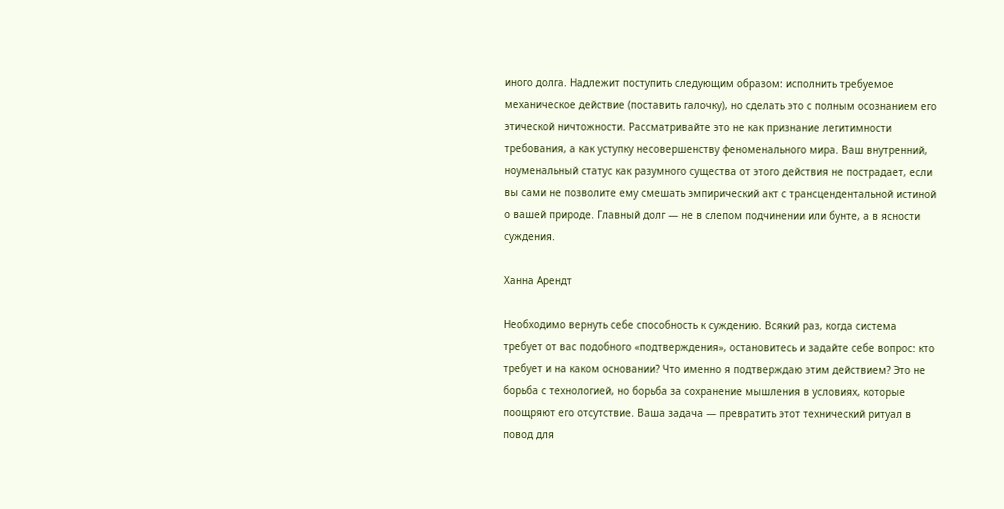иного долга. Надлежит поступить следующим образом: исполнить требуемое механическое действие (поставить галочку), но сделать это с полным осознанием его этической ничтожности. Рассматривайте это не как признание легитимности требования, а как уступку несовершенству феноменального мира. Ваш внутренний, ноуменальный статус как разумного существа от этого действия не пострадает, если вы сами не позволите ему смешать эмпирический акт с трансцендентальной истиной о вашей природе. Главный долг — не в слепом подчинении или бунте, а в ясности суждения.

Ханна Арендт

Необходимо вернуть себе способность к суждению. Всякий раз, когда система требует от вас подобного «подтверждения», остановитесь и задайте себе вопрос: кто требует и на каком основании? Что именно я подтверждаю этим действием? Это не борьба с технологией, но борьба за сохранение мышления в условиях, которые поощряют его отсутствие. Ваша задача — превратить этот технический ритуал в повод для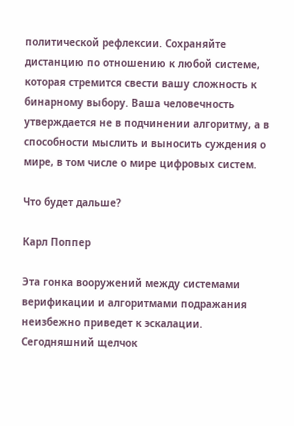политической рефлексии. Сохраняйте дистанцию по отношению к любой системе, которая стремится свести вашу сложность к бинарному выбору. Ваша человечность утверждается не в подчинении алгоритму, а в способности мыслить и выносить суждения о мире, в том числе о мире цифровых систем.

Что будет дальше?

Карл Поппер

Эта гонка вооружений между системами верификации и алгоритмами подражания неизбежно приведет к эскалации. Сегодняшний щелчок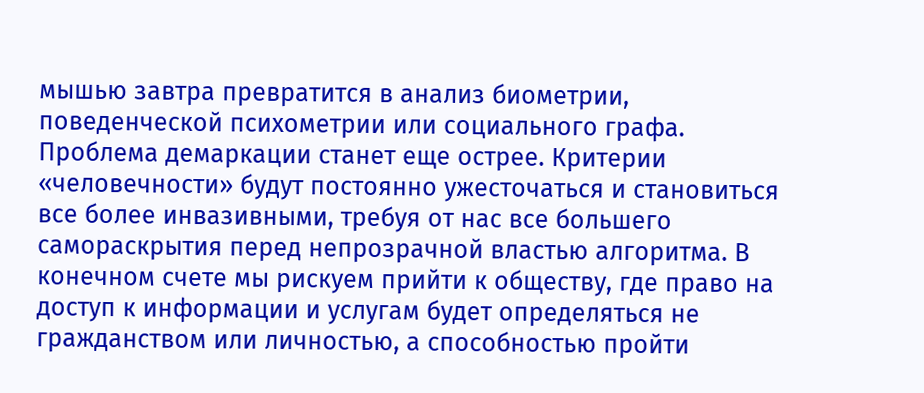мышью завтра превратится в анализ биометрии, поведенческой психометрии или социального графа. Проблема демаркации станет еще острее. Критерии «человечности» будут постоянно ужесточаться и становиться все более инвазивными, требуя от нас все большего самораскрытия перед непрозрачной властью алгоритма. В конечном счете мы рискуем прийти к обществу, где право на доступ к информации и услугам будет определяться не гражданством или личностью, а способностью пройти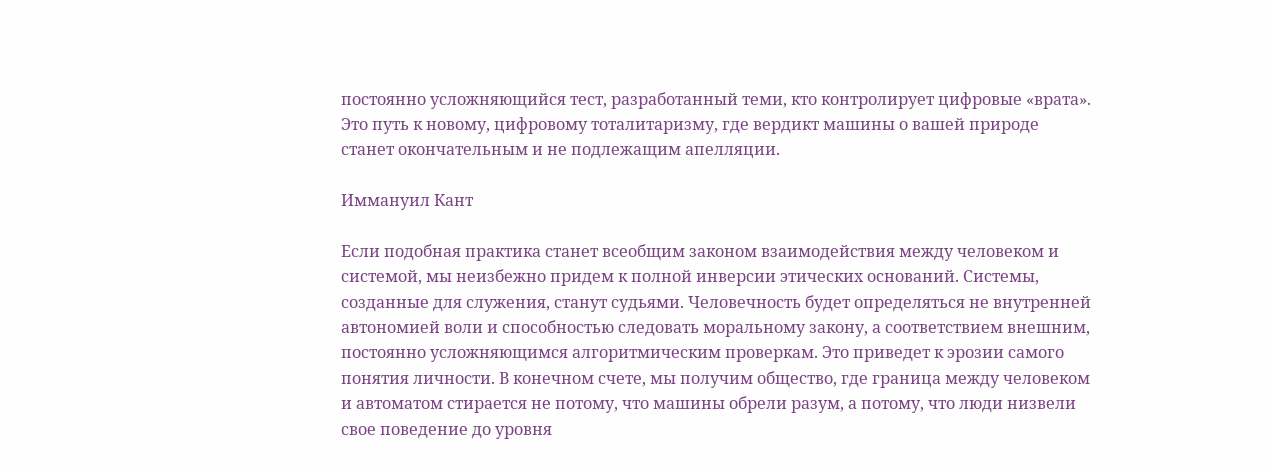постоянно усложняющийся тест, разработанный теми, кто контролирует цифровые «врата». Это путь к новому, цифровому тоталитаризму, где вердикт машины о вашей природе станет окончательным и не подлежащим апелляции.

Иммануил Кант

Если подобная практика станет всеобщим законом взаимодействия между человеком и системой, мы неизбежно придем к полной инверсии этических оснований. Системы, созданные для служения, станут судьями. Человечность будет определяться не внутренней автономией воли и способностью следовать моральному закону, а соответствием внешним, постоянно усложняющимся алгоритмическим проверкам. Это приведет к эрозии самого понятия личности. В конечном счете, мы получим общество, где граница между человеком и автоматом стирается не потому, что машины обрели разум, а потому, что люди низвели свое поведение до уровня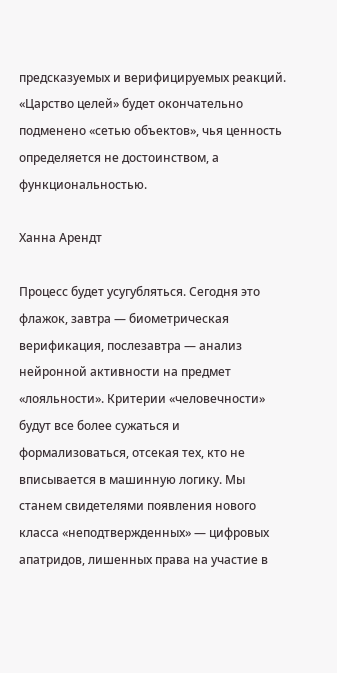предсказуемых и верифицируемых реакций. «Царство целей» будет окончательно подменено «сетью объектов», чья ценность определяется не достоинством, а функциональностью.

Ханна Арендт

Процесс будет усугубляться. Сегодня это флажок, завтра — биометрическая верификация, послезавтра — анализ нейронной активности на предмет «лояльности». Критерии «человечности» будут все более сужаться и формализоваться, отсекая тех, кто не вписывается в машинную логику. Мы станем свидетелями появления нового класса «неподтвержденных» — цифровых апатридов, лишенных права на участие в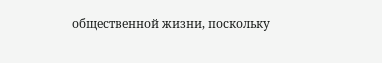общественной жизни, поскольку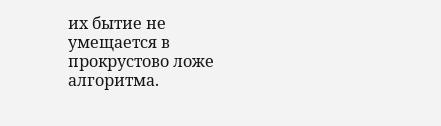их бытие не умещается в прокрустово ложе алгоритма.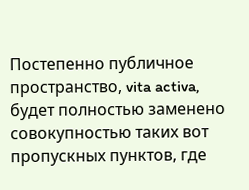Постепенно публичное пространство, vita activa, будет полностью заменено совокупностью таких вот пропускных пунктов, где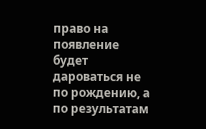право на появление будет дароваться не по рождению, а по результатам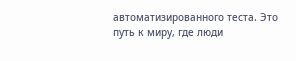автоматизированного теста. Это путь к миру, где люди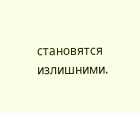становятся излишними.